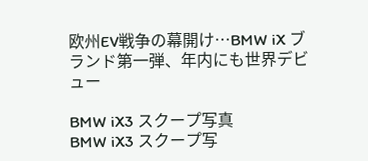欧州EV戦争の幕開け…BMW iX ブランド第一弾、年内にも世界デビュー

BMW iX3 スクープ写真
BMW iX3 スクープ写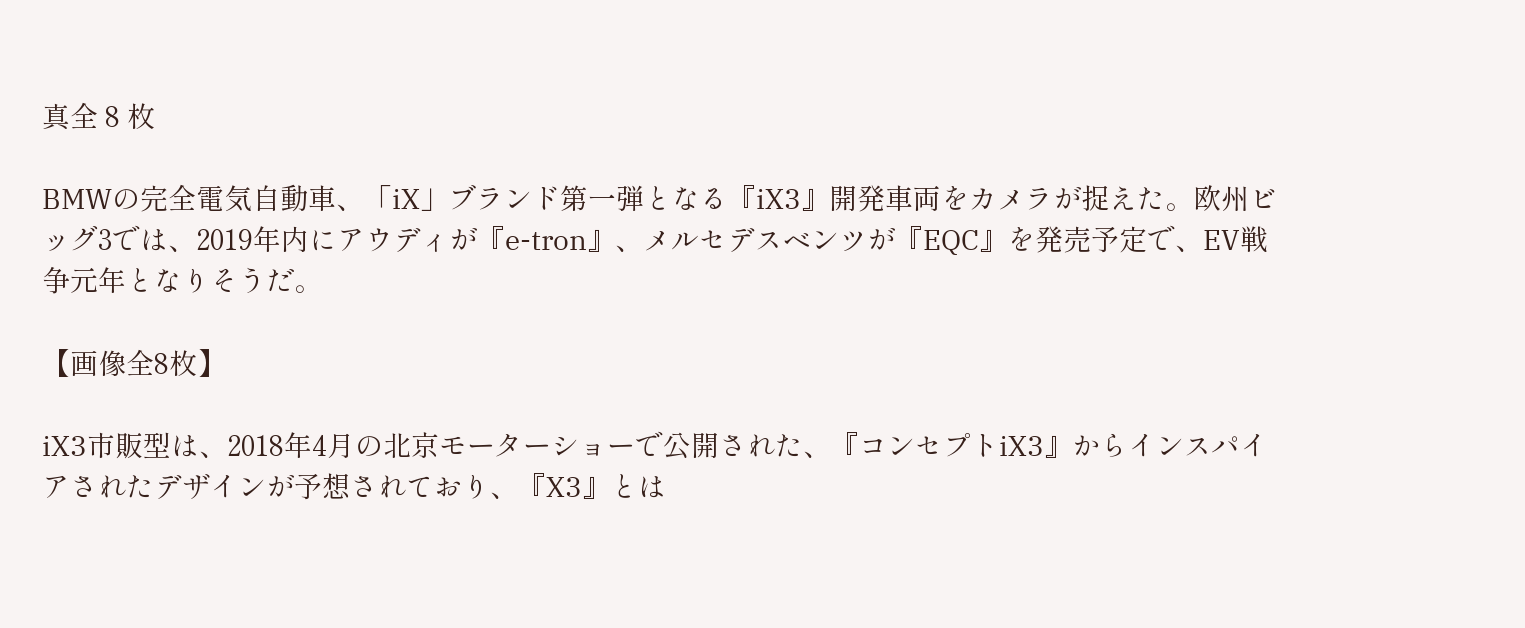真全 8 枚

BMWの完全電気自動車、「iX」ブランド第一弾となる『iX3』開発車両をカメラが捉えた。欧州ビッグ3では、2019年内にアウディが『e-tron』、メルセデスベンツが『EQC』を発売予定で、EV戦争元年となりそうだ。

【画像全8枚】

iX3市販型は、2018年4月の北京モーターショーで公開された、『コンセプトiX3』からインスパイアされたデザインが予想されており、『X3』とは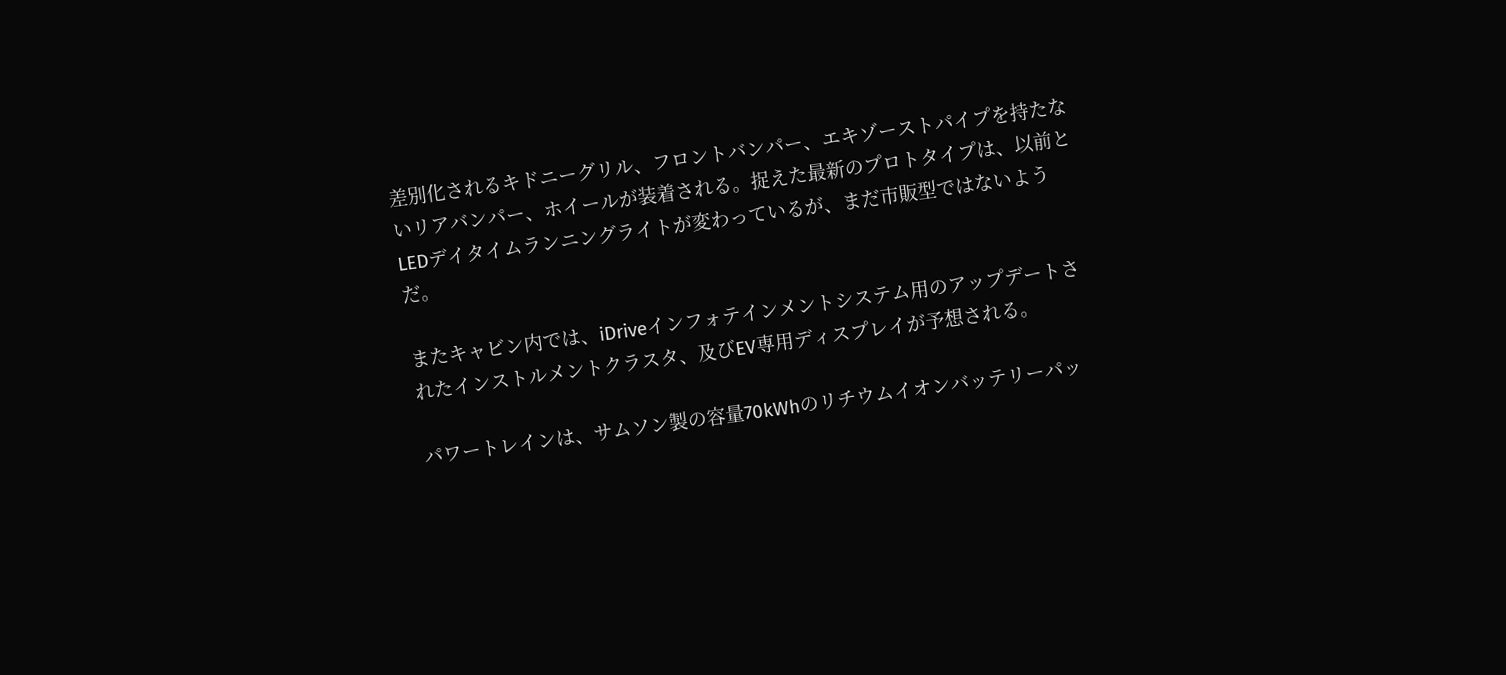差別化されるキドニーグリル、フロントバンパー、エキゾーストパイプを持たないリアバンパー、ホイールが装着される。捉えた最新のプロトタイプは、以前とLEDデイタイムランニングライトが変わっているが、まだ市販型ではないようだ。

またキャビン内では、iDriveインフォテインメントシステム用のアップデートされたインストルメントクラスタ、及びEV専用ディスプレイが予想される。

パワートレインは、サムソン製の容量70kWhのリチウムイオンバッテリーパッ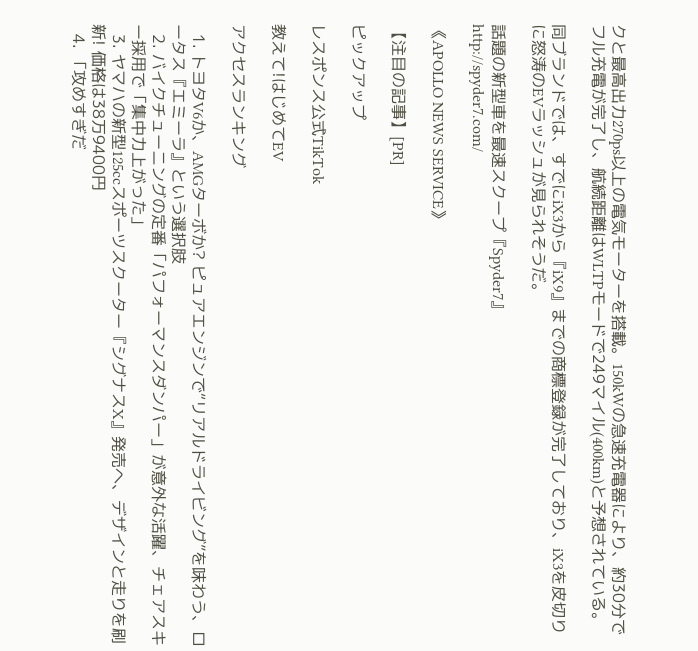クと最高出力270ps以上の電気モーターを搭載。150kWの急速充電器により、約30分でフル充電が完了し、航続距離はWLTPモードで249マイル(400km)と予想されている。

同ブランドでは、すでにiX3から『iX9』までの商標登録が完了しており、iX3を皮切りに怒涛のEVラッシュが見られそうだ。

話題の新型車を最速スクープ『Spyder7』
http://spyder7.com/

《APOLLO NEWS SERVICE》

【注目の記事】[PR]

ピックアップ

レスポンス公式TikTok

教えて!はじめてEV

アクセスランキング

  1. トヨタV6か、AMGターボか? ピュアエンジンで“リアルドライビング”を味わう、ロータス『エミーラ』という選択肢
  2. バイクチューニングの定番「パフォーマンスダンパー」が意外な活躍、チェアスキー採用で「集中力上がった」
  3. ヤマハの新型125ccスポーツスクーター『シグナスX』発売へ、デザインと走りを刷新! 価格は38万9400円
  4. 「攻めすぎだ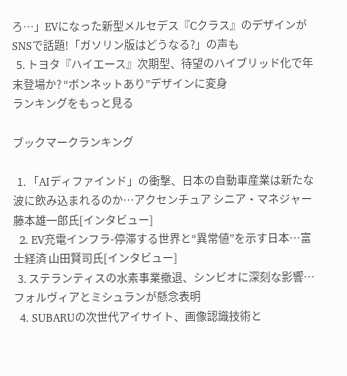ろ…」EVになった新型メルセデス『Cクラス』のデザインがSNSで話題!「ガソリン版はどうなる?」の声も
  5. トヨタ『ハイエース』次期型、待望のハイブリッド化で年末登場か? “ボンネットあり”デザインに変身
ランキングをもっと見る

ブックマークランキング

  1. 「AIディファインド」の衝撃、日本の自動車産業は新たな波に飲み込まれるのか…アクセンチュア シニア・マネジャー 藤本雄一郎氏[インタビュー]
  2. EV充電インフラ-停滞する世界と“異常値”を示す日本…富士経済 山田賢司氏[インタビュー]
  3. ステランティスの水素事業撤退、シンビオに深刻な影響…フォルヴィアとミシュランが懸念表明
  4. SUBARUの次世代アイサイト、画像認識技術と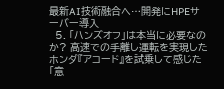最新AI技術融合へ…開発にHPEサーバー導入
  5. 「ハンズオフ」は本当に必要なのか? 高速での手離し運転を実現したホンダ『アコード』を試乗して感じた「意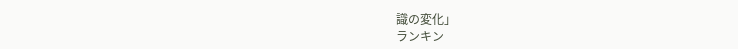識の変化」
ランキン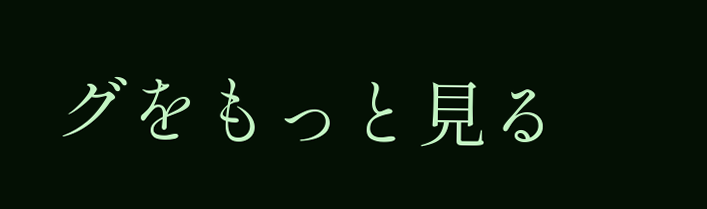グをもっと見る